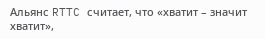Альянс RTTC считает, что «хватит – значит хватит»,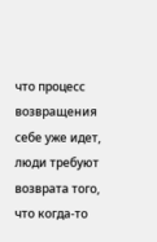что процесс возвращения себе уже идет, люди требуют возврата того, что когда-то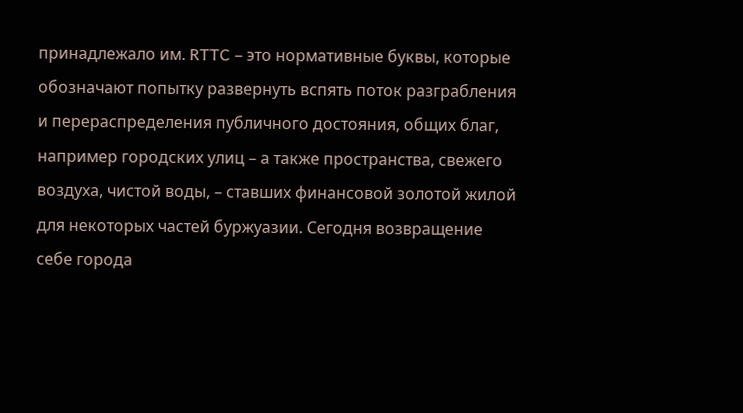принадлежало им. RTTC – это нормативные буквы, которые обозначают попытку развернуть вспять поток разграбления и перераспределения публичного достояния, общих благ, например городских улиц – а также пространства, свежего воздуха, чистой воды, – ставших финансовой золотой жилой для некоторых частей буржуазии. Сегодня возвращение себе города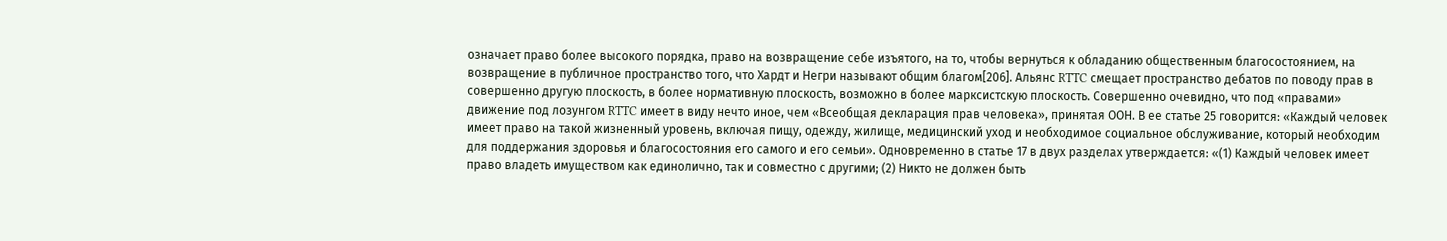означает право более высокого порядка, право на возвращение себе изъятого, на то, чтобы вернуться к обладанию общественным благосостоянием, на возвращение в публичное пространство того, что Хардт и Негри называют общим благом[206]. Альянс RTTC смещает пространство дебатов по поводу прав в совершенно другую плоскость, в более нормативную плоскость, возможно в более марксистскую плоскость. Совершенно очевидно, что под «правами» движение под лозунгом RTTC имеет в виду нечто иное, чем «Всеобщая декларация прав человека», принятая ООН. В ее статье 25 говорится: «Каждый человек имеет право на такой жизненный уровень, включая пищу, одежду, жилище, медицинский уход и необходимое социальное обслуживание, который необходим для поддержания здоровья и благосостояния его самого и его семьи». Одновременно в статье 17 в двух разделах утверждается: «(1) Каждый человек имеет право владеть имуществом как единолично, так и совместно с другими; (2) Никто не должен быть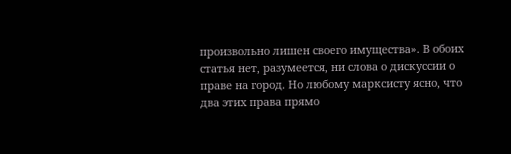произвольно лишен своего имущества». В обоих статья нет, разумеется, ни слова о дискуссии о праве на город. Но любому марксисту ясно, что два этих права прямо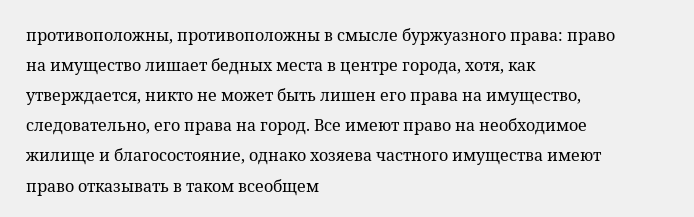противоположны, противоположны в смысле буржуазного права: право на имущество лишает бедных места в центре города, хотя, как утверждается, никто не может быть лишен его права на имущество, следовательно, его права на город. Все имеют право на необходимое жилище и благосостояние, однако хозяева частного имущества имеют право отказывать в таком всеобщем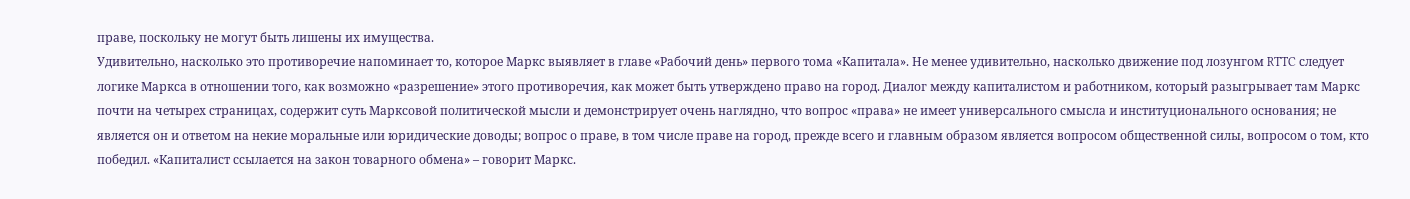праве, поскольку не могут быть лишены их имущества.
Удивительно, насколько это противоречие напоминает то, которое Маркс выявляет в главе «Рабочий день» первого тома «Капитала». Не менее удивительно, насколько движение под лозунгом RTTC следует логике Маркса в отношении того, как возможно «разрешение» этого противоречия, как может быть утверждено право на город. Диалог между капиталистом и работником, который разыгрывает там Маркс почти на четырех страницах, содержит суть Марксовой политической мысли и демонстрирует очень наглядно, что вопрос «права» не имеет универсального смысла и институционального основания; не является он и ответом на некие моральные или юридические доводы; вопрос о праве, в том числе праве на город, прежде всего и главным образом является вопросом общественной силы, вопросом о том, кто победил. «Капиталист ссылается на закон товарного обмена» – говорит Маркс.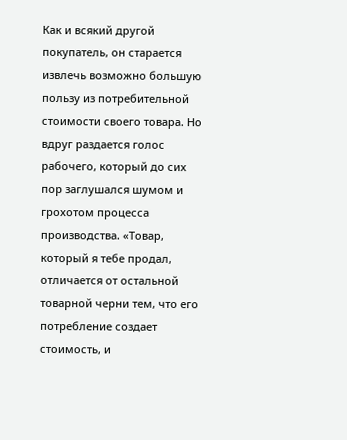Как и всякий другой покупатель, он старается извлечь возможно большую пользу из потребительной стоимости своего товара. Но вдруг раздается голос рабочего, который до сих пор заглушался шумом и грохотом процесса производства. «Товар, который я тебе продал, отличается от остальной товарной черни тем, что его потребление создает стоимость, и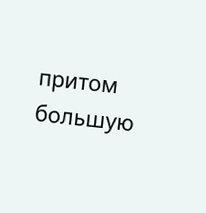притом большую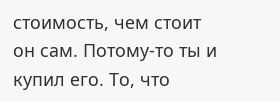стоимость, чем стоит он сам. Потому-то ты и купил его. То, что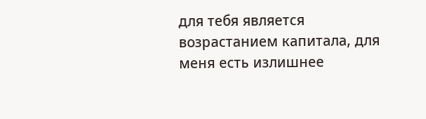для тебя является возрастанием капитала, для меня есть излишнее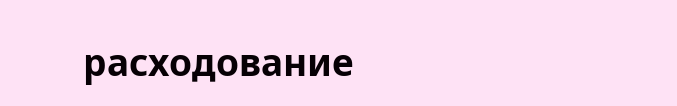расходование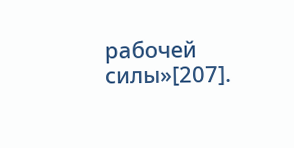рабочей силы»[207].